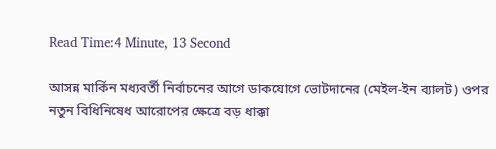Read Time:4 Minute, 13 Second

আসন্ন মার্কিন মধ্যবর্তী নির্বাচনের আগে ডাকযোগে ভোটদানের (মেইল-ইন ব্যালট) ওপর নতুন বিধিনিষেধ আরোপের ক্ষেত্রে বড় ধাক্কা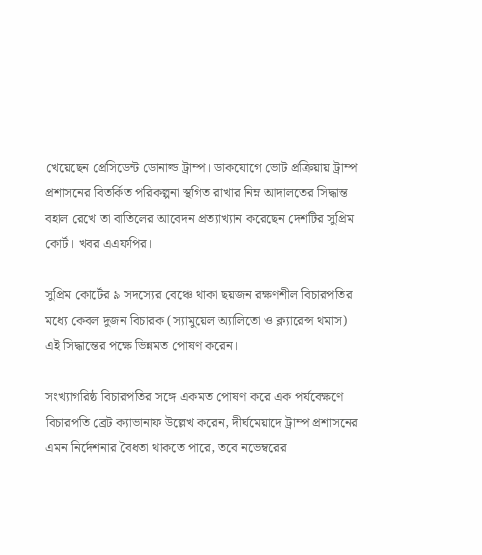খেয়েছেন প্রেসিডেন্ট ডোনাল্ড ট্রাম্প। ডাকযোগে ভোট প্রক্রিয়ায় ট্রাম্প প্রশাসনের বিতর্কিত পরিকল্পনা স্থগিত রাখার নিম্ন আদালতের সিদ্ধান্ত বহাল রেখে তা বাতিলের আবেদন প্রত্যাখ্যান করেছেন দেশটির সুপ্রিম কোর্ট। খবর এএফপির।

সুপ্রিম কোর্টের ৯ সদস্যের বেঞ্চে থাকা ছয়জন রক্ষণশীল বিচারপতির মধ্যে কেবল দুজন বিচারক (স্যামুয়েল অ্যালিতো ও ক্ল্যারেন্স থমাস) এই সিদ্ধান্তের পক্ষে ভিন্নমত পোষণ করেন।

সংখ্যাগরিষ্ঠ বিচারপতির সঙ্গে একমত পোষণ করে এক পর্যবেক্ষণে বিচারপতি ব্রেট ক্যাভানাফ উল্লেখ করেন, দীর্ঘমেয়াদে ট্রাম্প প্রশাসনের এমন নির্দেশনার বৈধতা থাকতে পারে, তবে নভেম্বরের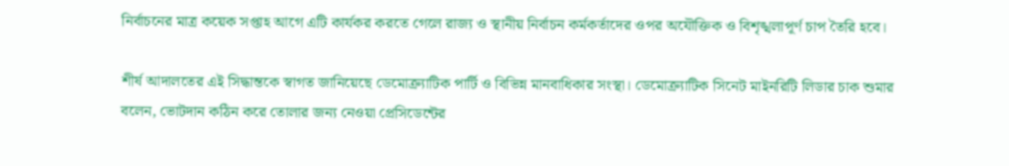নির্বাচনের মাত্র কয়েক সপ্তাহ আগে এটি কার্যকর করতে গেলে রাজ্য ও স্থানীয় নির্বাচন কর্মকর্তাদের ওপর অযৌক্তিক ও বিশৃঙ্খলাপূর্ণ চাপ তৈরি হবে।

শীর্ষ আদালতের এই সিদ্ধান্তকে স্বাগত জানিয়েছে ডেমোক্র্যাটিক পার্টি ও বিভিন্ন মানবাধিকার সংস্থা। ডেমোক্র্যাটিক সিনেট মাইনরিটি লিডার চাক শুমার বলেন, ভোটদান কঠিন করে তোলার জন্য নেওয়া প্রেসিডেন্টের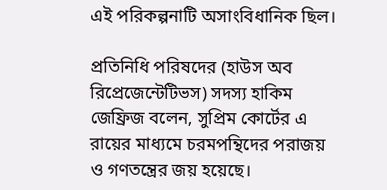এই পরিকল্পনাটি অসাংবিধানিক ছিল।

প্রতিনিধি পরিষদের (হাউস অব রিপ্রেজেন্টেটিভস) সদস্য হাকিম জেফ্রিজ বলেন, সুপ্রিম কোর্টের এ রায়ের মাধ্যমে চরমপন্থিদের পরাজয় ও গণতন্ত্রের জয় হয়েছে।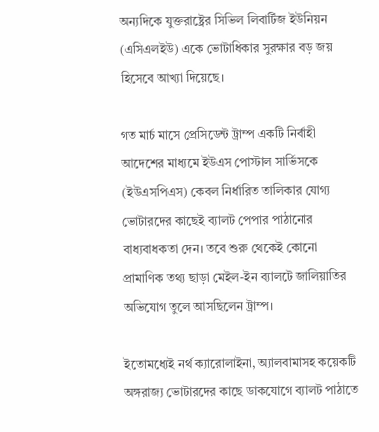অন্যদিকে যুক্তরাষ্ট্রের সিভিল লিবার্টিজ ইউনিয়ন (এসিএলইউ) একে ভোটাধিকার সুরক্ষার বড় জয় হিসেবে আখ্যা দিয়েছে।

গত মার্চ মাসে প্রেসিডেন্ট ট্রাম্প একটি নির্বাহী আদেশের মাধ্যমে ইউএস পোস্টাল সার্ভিসকে (ইউএসপিএস) কেবল নির্ধারিত তালিকার যোগ্য ভোটারদের কাছেই ব্যালট পেপার পাঠানোর বাধ্যবাধকতা দেন। তবে শুরু থেকেই কোনো প্রামাণিক তথ্য ছাড়া মেইল-ইন ব্যালটে জালিয়াতির অভিযোগ তুলে আসছিলেন ট্রাম্প।

ইতোমধ্যেই নর্থ ক্যারোলাইনা, অ্যালবামাসহ কয়েকটি অঙ্গরাজ্য ভোটারদের কাছে ডাকযোগে ব্যালট পাঠাতে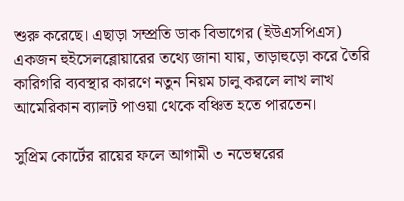শুরু করেছে। এছাড়া সম্প্রতি ডাক বিভাগের (ইউএসপিএস) একজন হুইসেলব্লোয়ারের তথ্যে জানা যায়, তাড়াহুড়ো করে তৈরি কারিগরি ব্যবস্থার কারণে নতুন নিয়ম চালু করলে লাখ লাখ আমেরিকান ব্যালট পাওয়া থেকে বঞ্চিত হতে পারতেন।

সুপ্রিম কোর্টের রায়ের ফলে আগামী ৩ নভেম্বরের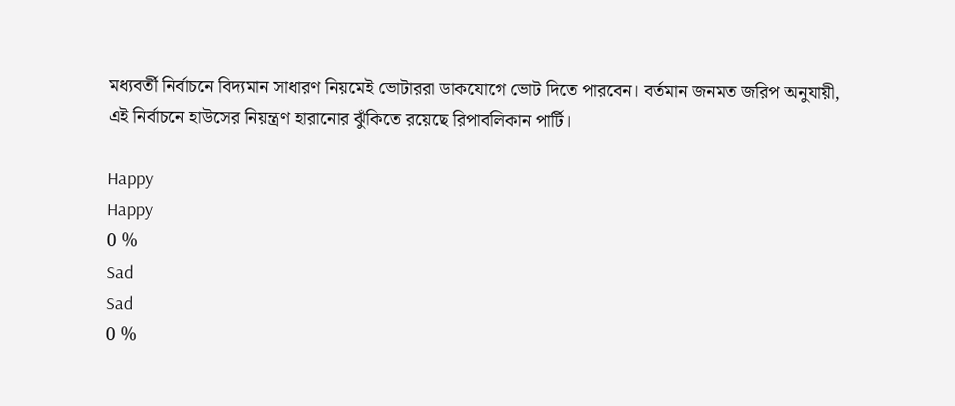মধ্যবর্তী নির্বাচনে বিদ্যমান সাধারণ নিয়মেই ভোটাররা ডাকযোগে ভোট দিতে পারবেন। বর্তমান জনমত জরিপ অনুযায়ী, এই নির্বাচনে হাউসের নিয়ন্ত্রণ হারানোর ঝুঁকিতে রয়েছে রিপাবলিকান পার্টি।

Happy
Happy
0 %
Sad
Sad
0 %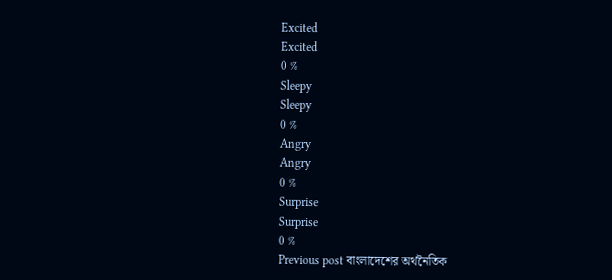Excited
Excited
0 %
Sleepy
Sleepy
0 %
Angry
Angry
0 %
Surprise
Surprise
0 %
Previous post বাংলাদেশের অর্থনৈতিক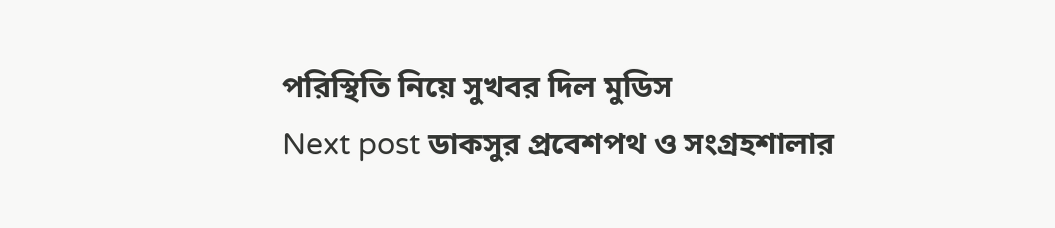পরিস্থিতি নিয়ে সুখবর দিল মুডিস
Next post ডাকসুর প্রবেশপথ ও সংগ্রহশালার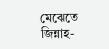মেঝেতে জিন্নাহ-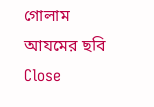গোলাম আযমের ছবি
Close